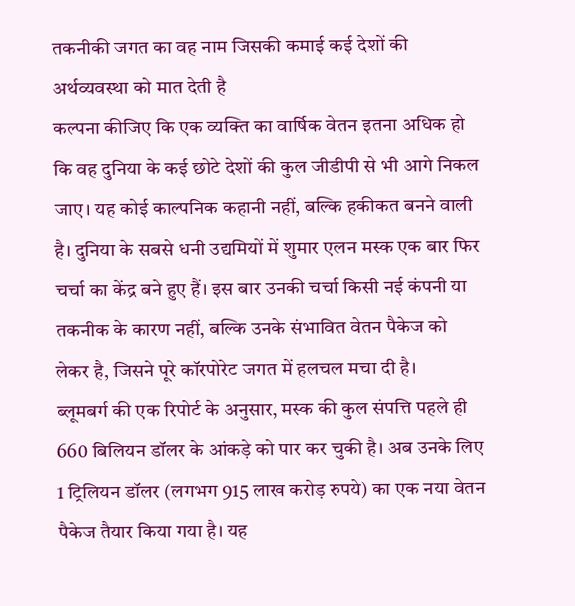तकनीकी जगत का वह नाम जिसकी कमाई कई देशों की अर्थव्यवस्था को मात देती है
कल्पना कीजिए कि एक व्यक्ति का वार्षिक वेतन इतना अधिक हो कि वह दुनिया के कई छोटे देशों की कुल जीडीपी से भी आगे निकल जाए। यह कोई काल्पनिक कहानी नहीं, बल्कि हकीकत बनने वाली है। दुनिया के सबसे धनी उद्यमियों में शुमार एलन मस्क एक बार फिर चर्चा का केंद्र बने हुए हैं। इस बार उनकी चर्चा किसी नई कंपनी या तकनीक के कारण नहीं, बल्कि उनके संभावित वेतन पैकेज को लेकर है, जिसने पूरे कॉरपोरेट जगत में हलचल मचा दी है।
ब्लूमबर्ग की एक रिपोर्ट के अनुसार, मस्क की कुल संपत्ति पहले ही 660 बिलियन डॉलर के आंकड़े को पार कर चुकी है। अब उनके लिए 1 ट्रिलियन डॉलर (लगभग 915 लाख करोड़ रुपये) का एक नया वेतन पैकेज तैयार किया गया है। यह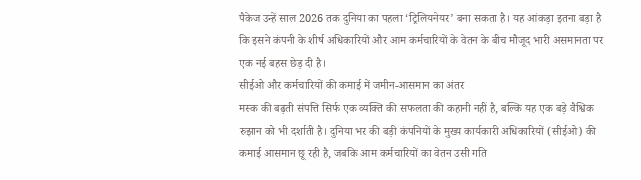पैकेज उन्हें साल 2026 तक दुनिया का पहला ‘ट्रिलियनेयर’ बना सकता है। यह आंकड़ा इतना बड़ा है कि इसने कंपनी के शीर्ष अधिकारियों और आम कर्मचारियों के वेतन के बीच मौजूद भारी असमानता पर एक नई बहस छेड़ दी है।
सीईओ और कर्मचारियों की कमाई में जमीन-आसमान का अंतर
मस्क की बढ़ती संपत्ति सिर्फ एक व्यक्ति की सफलता की कहानी नहीं है, बल्कि यह एक बड़े वैश्विक रुझान को भी दर्शाती है। दुनिया भर की बड़ी कंपनियों के मुख्य कार्यकारी अधिकारियों (सीईओ) की कमाई आसमान छू रही है, जबकि आम कर्मचारियों का वेतन उसी गति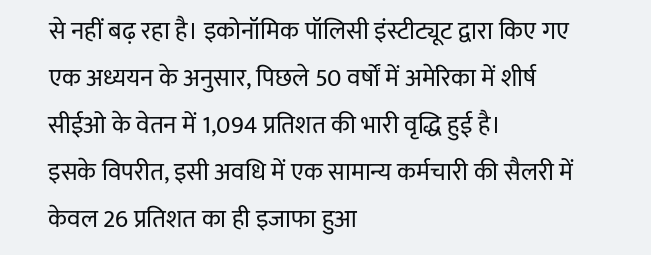से नहीं बढ़ रहा है। इकोनॉमिक पॉलिसी इंस्टीट्यूट द्वारा किए गए एक अध्ययन के अनुसार, पिछले 50 वर्षों में अमेरिका में शीर्ष सीईओ के वेतन में 1,094 प्रतिशत की भारी वृद्धि हुई है।
इसके विपरीत, इसी अवधि में एक सामान्य कर्मचारी की सैलरी में केवल 26 प्रतिशत का ही इजाफा हुआ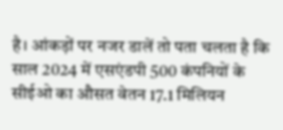है। आंकड़ों पर नजर डालें तो पता चलता है कि साल 2024 में एसएंडपी 500 कंपनियों के सीईओ का औसत वेतन 17.1 मिलियन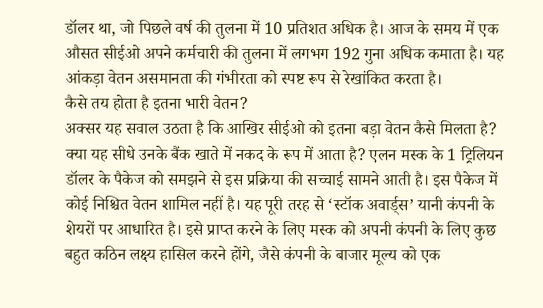डॉलर था, जो पिछले वर्ष की तुलना में 10 प्रतिशत अधिक है। आज के समय में एक औसत सीईओ अपने कर्मचारी की तुलना में लगभग 192 गुना अधिक कमाता है। यह आंकड़ा वेतन असमानता की गंभीरता को स्पष्ट रूप से रेखांकित करता है।
कैसे तय होता है इतना भारी वेतन?
अक्सर यह सवाल उठता है कि आखिर सीईओ को इतना बड़ा वेतन कैसे मिलता है? क्या यह सीधे उनके बैंक खाते में नकद के रूप में आता है? एलन मस्क के 1 ट्रिलियन डॉलर के पैकेज को समझने से इस प्रक्रिया की सच्चाई सामने आती है। इस पैकेज में कोई निश्चित वेतन शामिल नहीं है। यह पूरी तरह से ‘स्टॉक अवार्ड्स’ यानी कंपनी के शेयरों पर आधारित है। इसे प्राप्त करने के लिए मस्क को अपनी कंपनी के लिए कुछ बहुत कठिन लक्ष्य हासिल करने होंगे, जैसे कंपनी के बाजार मूल्य को एक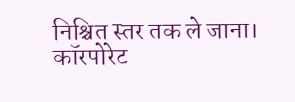निश्चित स्तर तक ले जाना।
कॉरपोरेट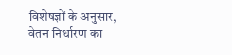विशेषज्ञों के अनुसार, वेतन निर्धारण का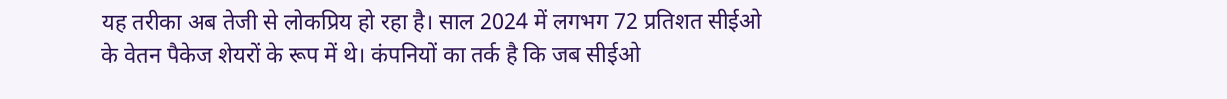यह तरीका अब तेजी से लोकप्रिय हो रहा है। साल 2024 में लगभग 72 प्रतिशत सीईओ के वेतन पैकेज शेयरों के रूप में थे। कंपनियों का तर्क है कि जब सीईओ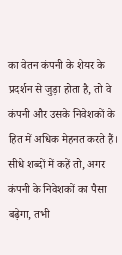का वेतन कंपनी के शेयर के प्रदर्शन से जुड़ा होता है, तो वे कंपनी और उसके निवेशकों के हित में अधिक मेहनत करते हैं। सीधे शब्दों में कहें तो, अगर कंपनी के निवेशकों का पैसा बढ़ेगा, तभी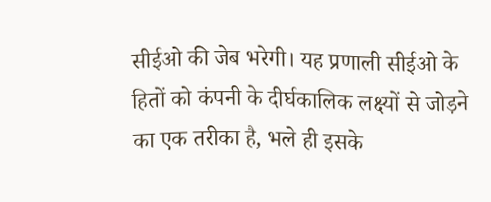सीईओ की जेब भरेगी। यह प्रणाली सीईओ के हितों को कंपनी के दीर्घकालिक लक्ष्यों से जोड़ने का एक तरीका है, भले ही इसके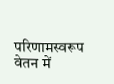परिणामस्वरूप वेतन में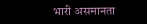भारी असमानता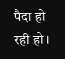पैदा हो रही हो।